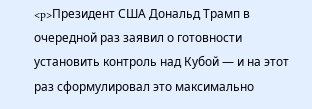<p>Президент США Дональд Трамп в очередной раз заявил о готовности установить контроль над Кубой — и на этот раз сформулировал это максимально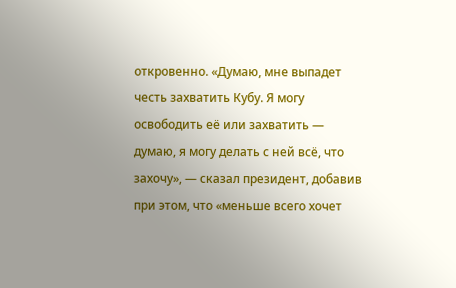откровенно. «Думаю, мне выпадет честь захватить Кубу. Я могу освободить её или захватить — думаю, я могу делать с ней всё, что захочу», — сказал президент, добавив при этом, что «меньше всего хочет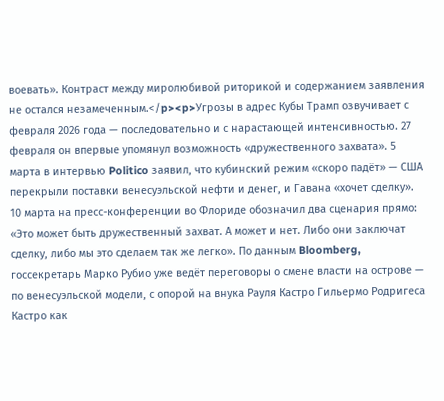воевать». Контраст между миролюбивой риторикой и содержанием заявления не остался незамеченным.</p><p>Угрозы в адрес Кубы Трамп озвучивает с февраля 2026 года — последовательно и с нарастающей интенсивностью. 27 февраля он впервые упомянул возможность «дружественного захвата». 5 марта в интервью Politico заявил, что кубинский режим «скоро падёт» — США перекрыли поставки венесуэльской нефти и денег, и Гавана «хочет сделку». 10 марта на пресс-конференции во Флориде обозначил два сценария прямо: «Это может быть дружественный захват. А может и нет. Либо они заключат сделку, либо мы это сделаем так же легко». По данным Bloomberg, госсекретарь Марко Рубио уже ведёт переговоры о смене власти на острове — по венесуэльской модели, с опорой на внука Рауля Кастро Гильермо Родригеса Кастро как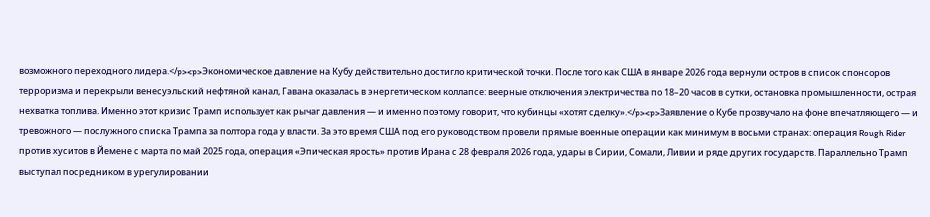возможного переходного лидера.</p><p>Экономическое давление на Кубу действительно достигло критической точки. После того как США в январе 2026 года вернули остров в список спонсоров терроризма и перекрыли венесуэльский нефтяной канал, Гавана оказалась в энергетическом коллапсе: веерные отключения электричества по 18–20 часов в сутки, остановка промышленности, острая нехватка топлива. Именно этот кризис Трамп использует как рычаг давления — и именно поэтому говорит, что кубинцы «хотят сделку».</p><p>Заявление о Кубе прозвучало на фоне впечатляющего — и тревожного — послужного списка Трампа за полтора года у власти. За это время США под его руководством провели прямые военные операции как минимум в восьми странах: операция Rough Rider против хуситов в Йемене с марта по май 2025 года, операция «Эпическая ярость» против Ирана с 28 февраля 2026 года, удары в Сирии, Сомали, Ливии и ряде других государств. Параллельно Трамп выступал посредником в урегулировании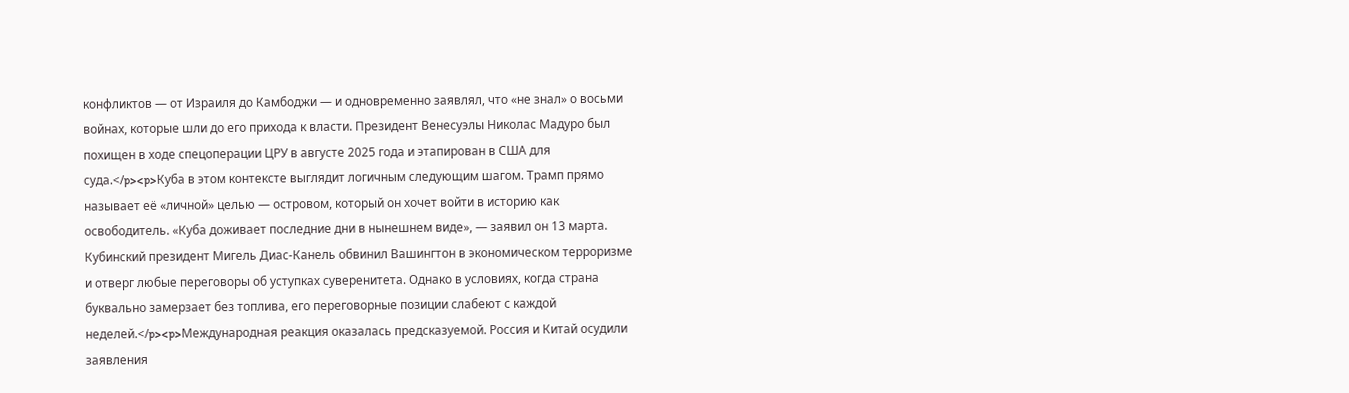конфликтов — от Израиля до Камбоджи — и одновременно заявлял, что «не знал» о восьми войнах, которые шли до его прихода к власти. Президент Венесуэлы Николас Мадуро был похищен в ходе спецоперации ЦРУ в августе 2025 года и этапирован в США для суда.</p><p>Куба в этом контексте выглядит логичным следующим шагом. Трамп прямо называет её «личной» целью — островом, который он хочет войти в историю как освободитель. «Куба доживает последние дни в нынешнем виде», — заявил он 13 марта. Кубинский президент Мигель Диас-Канель обвинил Вашингтон в экономическом терроризме и отверг любые переговоры об уступках суверенитета. Однако в условиях, когда страна буквально замерзает без топлива, его переговорные позиции слабеют с каждой неделей.</p><p>Международная реакция оказалась предсказуемой. Россия и Китай осудили заявления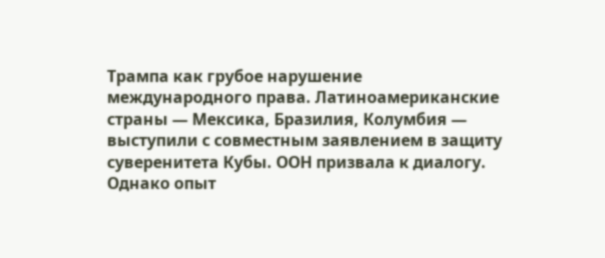Трампа как грубое нарушение международного права. Латиноамериканские страны — Мексика, Бразилия, Колумбия — выступили с совместным заявлением в защиту суверенитета Кубы. ООН призвала к диалогу. Однако опыт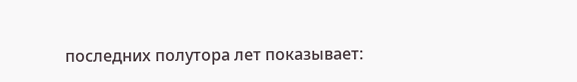последних полутора лет показывает: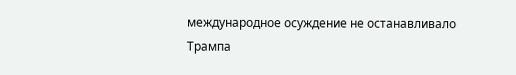международное осуждение не останавливало Трампа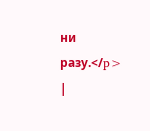ни разу.</p>
|